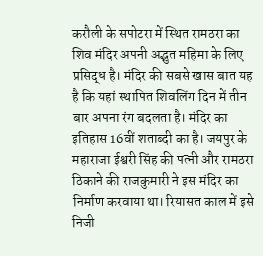करौली के सपोटरा में स्थित रामठरा का शिव मंदिर अपनी अद्भुत महिमा के लिए प्रसिद्ध है। मंदिर की सबसे खास बात यह है कि यहां स्थापित शिवलिंग दिन में तीन बार अपना रंग बदलता है। मंदिर का इतिहास 16वीं शताब्दी का है। जयपुर के महाराजा ईश्वरी सिंह की पत्नी और रामठरा ठिकाने की राजकुमारी ने इस मंदिर का निर्माण करवाया था। रियासत काल में इसे निजी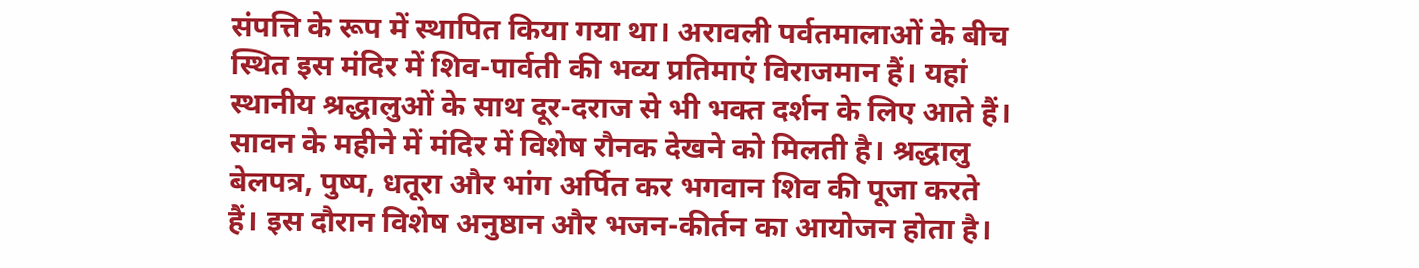संपत्ति के रूप में स्थापित किया गया था। अरावली पर्वतमालाओं के बीच स्थित इस मंदिर में शिव-पार्वती की भव्य प्रतिमाएं विराजमान हैं। यहां स्थानीय श्रद्धालुओं के साथ दूर-दराज से भी भक्त दर्शन के लिए आते हैं। सावन के महीने में मंदिर में विशेष रौनक देखने को मिलती है। श्रद्धालु बेलपत्र, पुष्प, धतूरा और भांग अर्पित कर भगवान शिव की पूजा करते हैं। इस दौरान विशेष अनुष्ठान और भजन-कीर्तन का आयोजन होता है।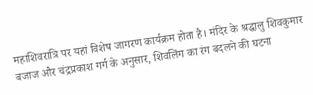महाशिवरात्रि पर यहां विशेष जागरण कार्यक्रम होता है। मंदिर के श्रद्धालु शिवकुमार बजाज और चंद्रप्रकाश गर्ग के अनुसार, शिवलिंग का रंग बदलने की घटना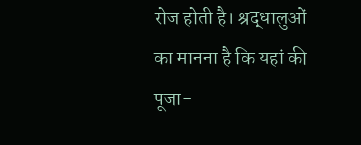रोज होती है। श्रद्धालुओं का मानना है कि यहां की पूजा-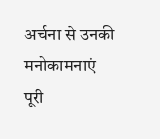अर्चना से उनकी मनोकामनाएं पूरी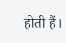होती हैं।